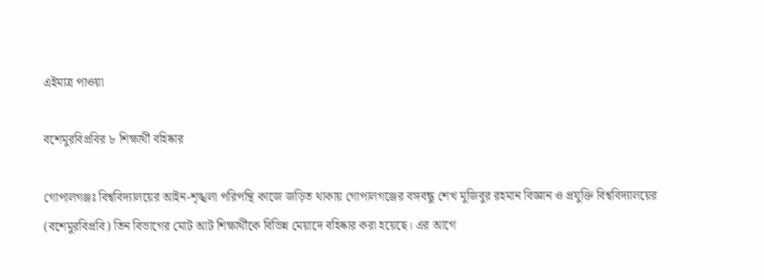এইমাত্র পাওয়া

বশেমুরবিপ্রবির ৮ শিক্ষার্থী বহিষ্কার

গোপালগঞ্জঃ বিশ্ববিদ্যালয়ের আইন-শৃঙ্খলা পরিপন্থি কাজে জড়িত থাকায় গোপালগঞ্জের বঙ্গবন্ধু শেখ মুজিবুর রহমান বিজ্ঞান ও প্রযুক্তি বিশ্ববিদ্যালয়ের (বশেমুরবিপ্রবি) তিন বিভাগের মোট আট শিক্ষার্থীকে বিভিন্ন মেয়াদে বহিষ্কার করা হয়েছে। এর আগে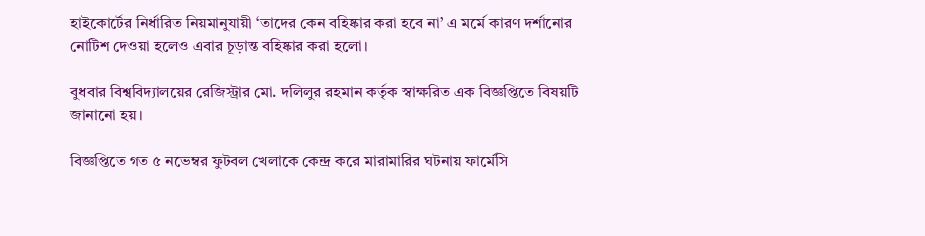হাইকোর্টের নির্ধারিত নিয়মানুযায়ী ‘তাদের কেন বহিষ্কার করা হবে না’ এ মর্মে কারণ দর্শানোর নোটিশ দেওয়া হলেও এবার চূড়ান্ত বহিষ্কার করা হলো।

বুধবার বিশ্ববিদ্যালয়ের রেজিস্ট্রার মো. দলিলুর রহমান কর্তৃক স্বাক্ষরিত এক বিজ্ঞপ্তিতে বিষয়টি জানানো হয়।

বিজ্ঞপ্তিতে গত ৫ নভেম্বর ফুটবল খেলাকে কেন্দ্র করে মারামারির ঘটনায় ফার্মেসি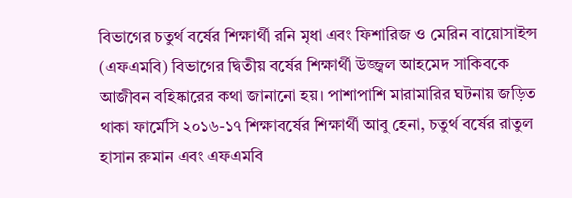বিভাগের চতুর্থ বর্ষের শিক্ষার্থী রনি মৃধা এবং ফিশারিজ ও মেরিন বায়োসাইন্স (এফএমবি) বিভাগের দ্বিতীয় বর্ষের শিক্ষার্থী উজ্জ্বল আহমেদ সাকিবকে আজীবন বহিষ্কারের কথা জানানো হয়। পাশাপাশি মারামারির ঘটনায় জড়িত থাকা ফার্মেসি ২০১৬-১৭ শিক্ষাবর্ষের শিক্ষার্থী আবু হেনা, চতুর্থ বর্ষের রাতুল হাসান রুমান এবং এফএমবি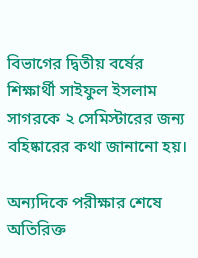বিভাগের দ্বিতীয় বর্ষের শিক্ষার্থী সাইফুল ইসলাম সাগরকে ২ সেমিস্টারের জন্য বহিষ্কারের কথা জানানো হয়।

অন্যদিকে পরীক্ষার শেষে অতিরিক্ত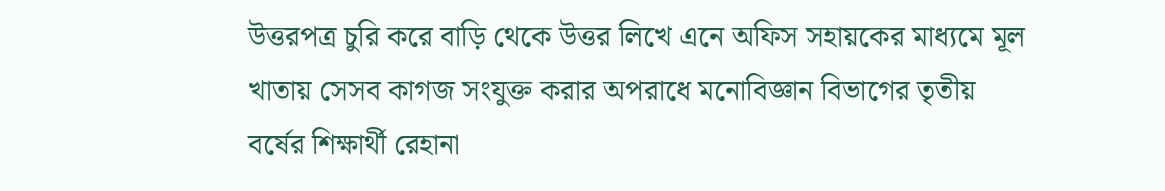উত্তরপত্র চুরি করে বাড়ি থেকে উত্তর লিখে এনে অফিস সহায়কের মাধ্যমে মূল খাতায় সেসব কাগজ সংযুক্ত করার অপরাধে মনোবিজ্ঞান বিভাগের তৃতীয় বর্ষের শিক্ষার্থী রেহানা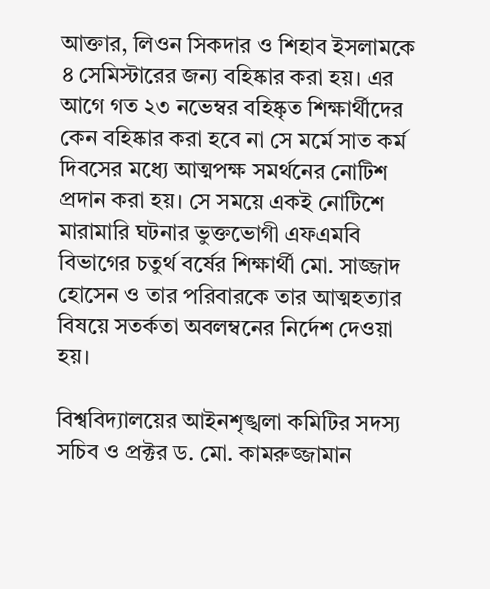আক্তার, লিওন সিকদার ও শিহাব ইসলামকে ৪ সেমিস্টারের জন্য বহিষ্কার করা হয়। এর আগে গত ২৩ নভেম্বর বহিষ্কৃত শিক্ষার্থীদের কেন বহিষ্কার করা হবে না সে মর্মে সাত কর্ম দিবসের মধ্যে আত্মপক্ষ সমর্থনের নোটিশ প্রদান করা হয়। সে সময়ে একই নোটিশে মারামারি ঘটনার ভুক্তভোগী এফএমবি বিভাগের চতুর্থ বর্ষের শিক্ষার্থী মো. সাজ্জাদ হোসেন ও তার পরিবারকে তার আত্মহত্যার বিষয়ে সতর্কতা অবলম্বনের নির্দেশ দেওয়া হয়।

বিশ্ববিদ্যালয়ের আইনশৃঙ্খলা কমিটির সদস্য সচিব ও প্রক্টর ড. মো. কামরুজ্জামান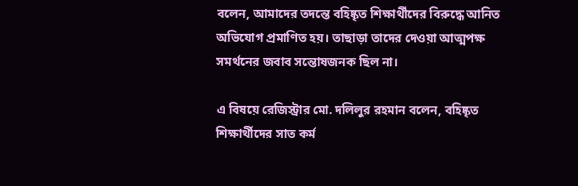বলেন, আমাদের তদন্তে বহিষ্কৃত শিক্ষার্থীদের বিরুদ্ধে আনিত অভিযোগ প্রমাণিত হয়। তাছাড়া তাদের দেওয়া আত্মপক্ষ সমর্থনের জবাব সন্তোষজনক ছিল না।

এ বিষয়ে রেজিস্ট্রার মো. দলিলুর রহমান বলেন, বহিষ্কৃত শিক্ষার্থীদের সাত কর্ম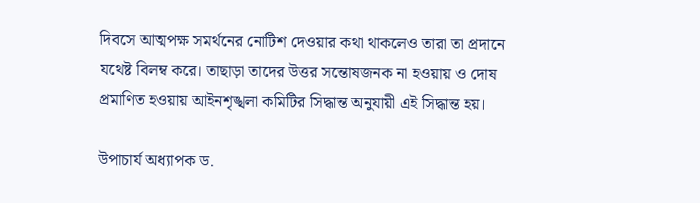দিবসে আত্মপক্ষ সমর্থনের নোটিশ দেওয়ার কথা থাকলেও তারা তা প্রদানে যথেষ্ট বিলম্ব করে। তাছাড়া তাদের উত্তর সন্তোষজনক না হওয়ায় ও দোষ প্রমাণিত হওয়ায় আইনশৃঙ্খলা কমিটির সিদ্ধান্ত অনুযায়ী এই সিদ্ধান্ত হয়।

উপাচার্য অধ্যাপক ড.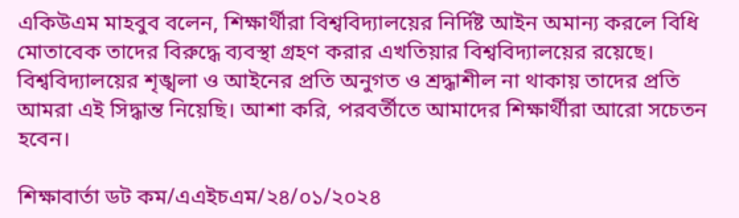একিউএম মাহবুব বলেন, শিক্ষার্থীরা বিশ্ববিদ্যালয়ের নির্দিষ্ট আইন অমান্য করলে বিধি মোতাবেক তাদের বিরুদ্ধে ব্যবস্থা গ্রহণ করার এখতিয়ার বিশ্ববিদ্যালয়ের রয়েছে। বিশ্ববিদ্যালয়ের শৃঙ্খলা ও আইনের প্রতি অনুগত ও শ্রদ্ধাশীল না থাকায় তাদের প্রতি আমরা এই সিদ্ধান্ত নিয়েছি। আশা করি, পরবর্তীতে আমাদের শিক্ষার্থীরা আরো সচেতন হবেন।

শিক্ষাবার্তা ডট কম/এএইচএম/২৪/০১/২০২৪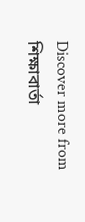Discover more from শিক্ষাবার্তা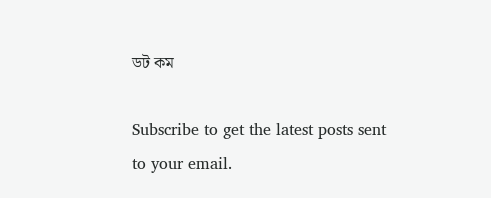ডট কম

Subscribe to get the latest posts sent to your email.